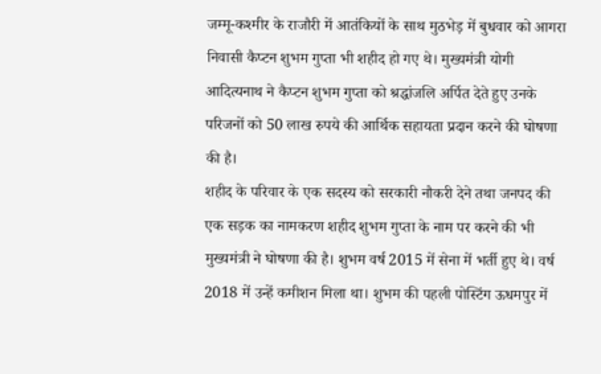जम्मू-कश्मीर के राजौरी में आतंकियों के साथ मुठभेड़ में बुधवार को आगरा निवासी कैप्टन शुभम गुप्ता भी शहीद हो गए थे। मुख्यमंत्री योगी आदित्यनाथ ने कैप्टन शुभम गुप्ता को श्रद्धांजलि अर्पित देते हुए उनके परिजनों को 50 लाख रुपये की आर्थिक सहायता प्रदान करने की घोषणा की है।
शहीद के परिवार के एक सदस्य को सरकारी नौकरी देने तथा जनपद की एक सड़क का नामकरण शहीद शुभम गुप्ता के नाम पर करने की भी मुख्यमंत्री ने घोषणा की है। शुभम वर्ष 2015 में सेना में भर्ती हुए थे। वर्ष 2018 में उन्हें कमीशन मिला था। शुभम की पहली पोस्टिंग ऊधमपुर में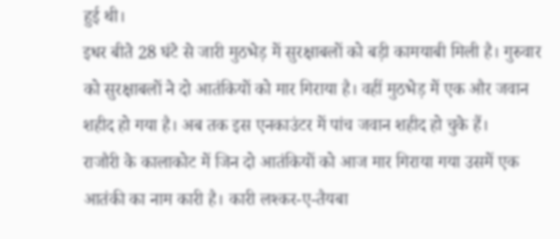हुई थी।
इधर बीते 28 घंटे से जारी मुठभेड़ में सुरक्षाबलों को बड़ी कामयाबी मिली है। गुरुवार को सुरक्षाबलों ने दो आतंकियों को मार गिराया है। वहीं मुठभेड़ में एक और जवान शहीद हो गया है। अब तक इस एनकाउंटर में पांच जवान शहीद हो चुके हैं।
राजौरी के कालाकोट में जिन दो आतंकियों को आज मार गिराया गया उसमें एक आतंकी का नाम कारी है। कारी लश्कर-ए-तैयबा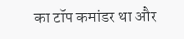का टॉप कमांडर था और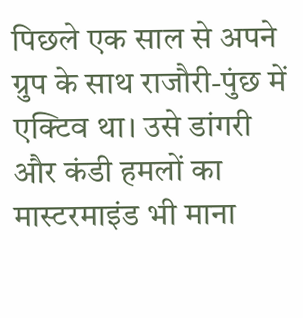पिछले एक साल से अपने ग्रुप के साथ राजौरी-पुंछ में एक्टिव था। उसे डांगरी और कंडी हमलों का मास्टरमाइंड भी माना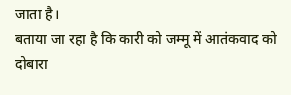जाता है।
बताया जा रहा है कि कारी को जम्मू में आतंकवाद को दोबारा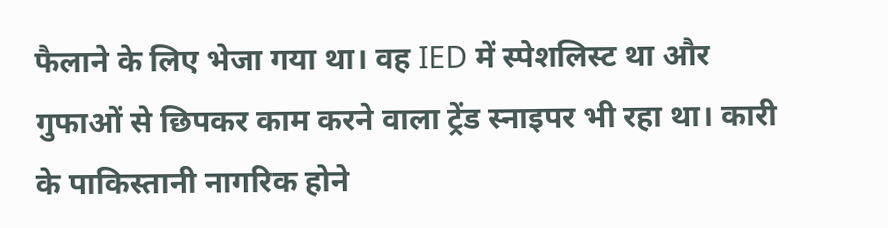फैलाने के लिए भेजा गया था। वह IED में स्पेशलिस्ट था और गुफाओं से छिपकर काम करने वाला ट्रेंड स्नाइपर भी रहा था। कारी के पाकिस्तानी नागरिक होने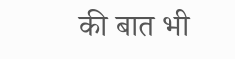की बात भी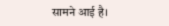सामने आई है।